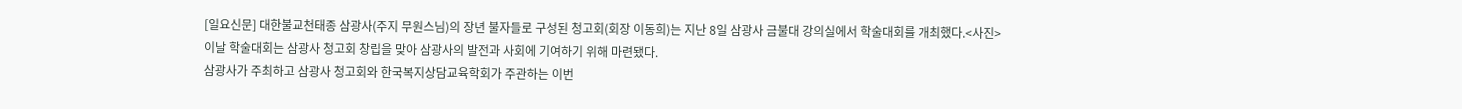[일요신문] 대한불교천태종 삼광사(주지 무원스님)의 장년 불자들로 구성된 청고회(회장 이동희)는 지난 8일 삼광사 금불대 강의실에서 학술대회를 개최했다.<사진>
이날 학술대회는 삼광사 청고회 창립을 맞아 삼광사의 발전과 사회에 기여하기 위해 마련됐다.
삼광사가 주최하고 삼광사 청고회와 한국복지상담교육학회가 주관하는 이번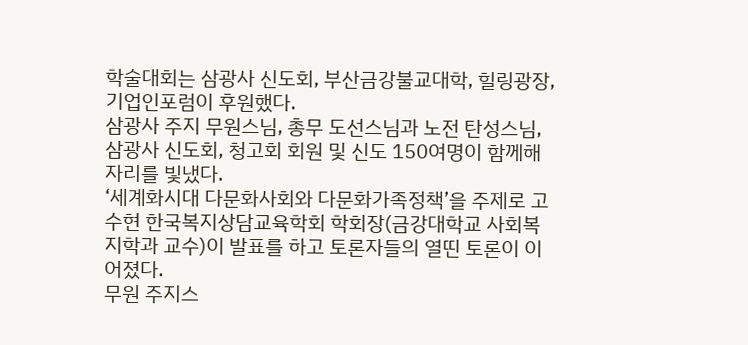학술대회는 삼광사 신도회, 부산금강불교대학, 힐링광장, 기업인포럼이 후원했다.
삼광사 주지 무원스님, 총무 도선스님과 노전 탄성스님, 삼광사 신도회, 청고회 회원 및 신도 150여명이 함께해 자리를 빛냈다.
‘세계화시대 다문화사회와 다문화가족정책’을 주제로 고수현 한국복지상담교육학회 학회장(금강대학교 사회복지학과 교수)이 발표를 하고 토론자들의 열띤 토론이 이어졌다.
무원 주지스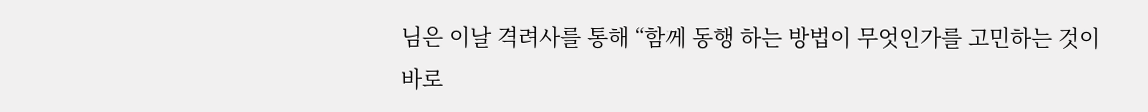님은 이날 격려사를 통해 “함께 동행 하는 방법이 무엇인가를 고민하는 것이 바로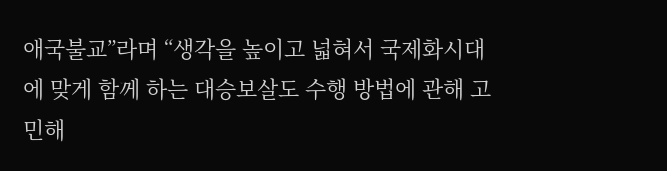애국불교”라며 “생각을 높이고 넓혀서 국제화시대에 맞게 함께 하는 대승보살도 수행 방법에 관해 고민해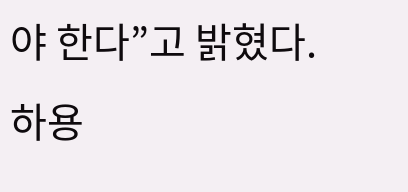야 한다”고 밝혔다.
하용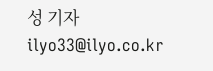성 기자 ilyo33@ilyo.co.kr